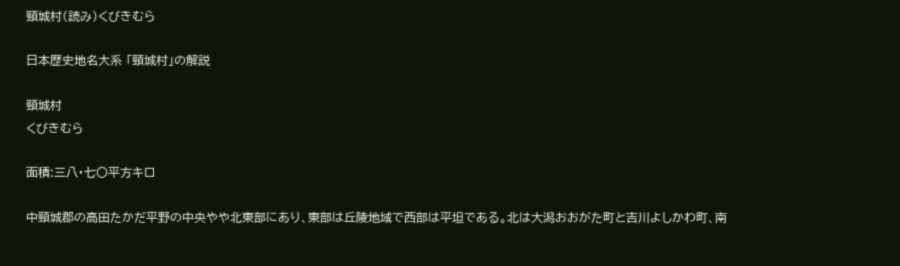頸城村(読み)くびきむら

日本歴史地名大系 「頸城村」の解説

頸城村
くびきむら

面積:三八・七〇平方キロ

中頸城郡の高田たかだ平野の中央やや北東部にあり、東部は丘陵地域で西部は平坦である。北は大潟おおがた町と吉川よしかわ町、南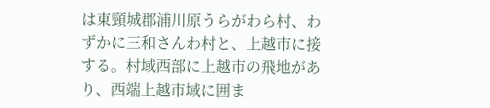は東頸城郡浦川原うらがわら村、わずかに三和さんわ村と、上越市に接する。村域西部に上越市の飛地があり、西端上越市域に囲ま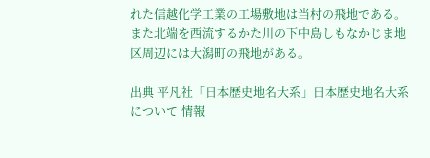れた信越化学工業の工場敷地は当村の飛地である。また北端を西流するかた川の下中島しもなかじま地区周辺には大潟町の飛地がある。

出典 平凡社「日本歴史地名大系」日本歴史地名大系について 情報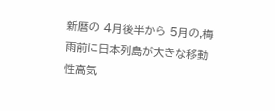新暦の 4月後半から 5月の,梅雨前に日本列島が大きな移動性高気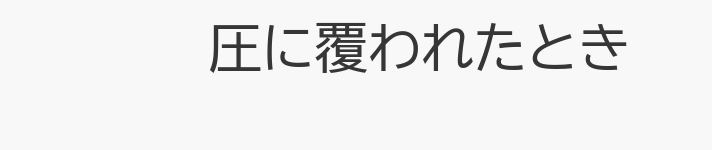圧に覆われたとき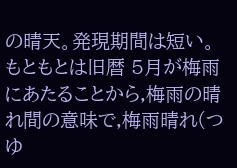の晴天。発現期間は短い。もともとは旧暦 5月が梅雨にあたることから,梅雨の晴れ間の意味で,梅雨晴れ(つゆ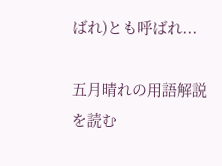ばれ)とも呼ばれ...

五月晴れの用語解説を読む